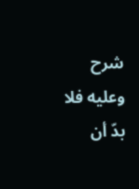شرح
وعليه فلا بدّ أن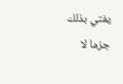يفتي بذلك جزما لا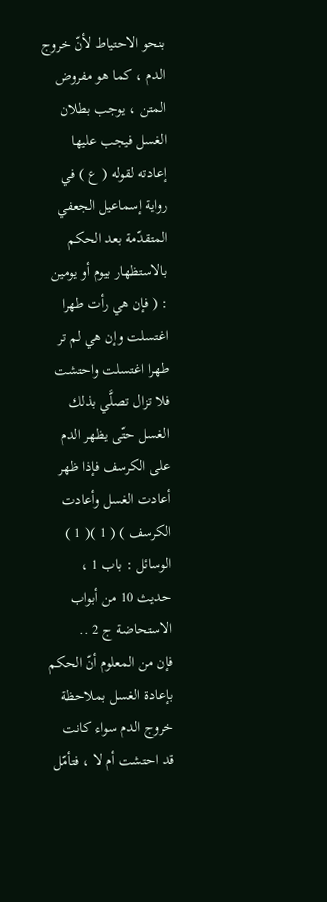بنحو الاحتياط لأنّ خروج الدم ، كما هو مفروض المتن ، يوجب بطلان الغسل فيجب عليها إعادته لقوله ( ع ) في رواية إسماعيل الجعفي المتقدّمة بعد الحكم بالاستظهار بيوم أو يومين : ( فإن هي رأت طهرا اغتسلت وإن هي لم تر طهرا اغتسلت واحتشت فلا تزال تصلَّي بذلك الغسل حتّى يظهر الدم على الكرسف فإذا ظهر أعادت الغسل وأعادت الكرسف ) ( 1 )( 1 ) الوسائل : باب 1 ، حديث 10 من أبواب الاستحاضة ج 2 ..
فإن من المعلوم أنّ الحكم بإعادة الغسل بملاحظة خروج الدم سواء كانت قد احتشت أم لا ، فتأمّل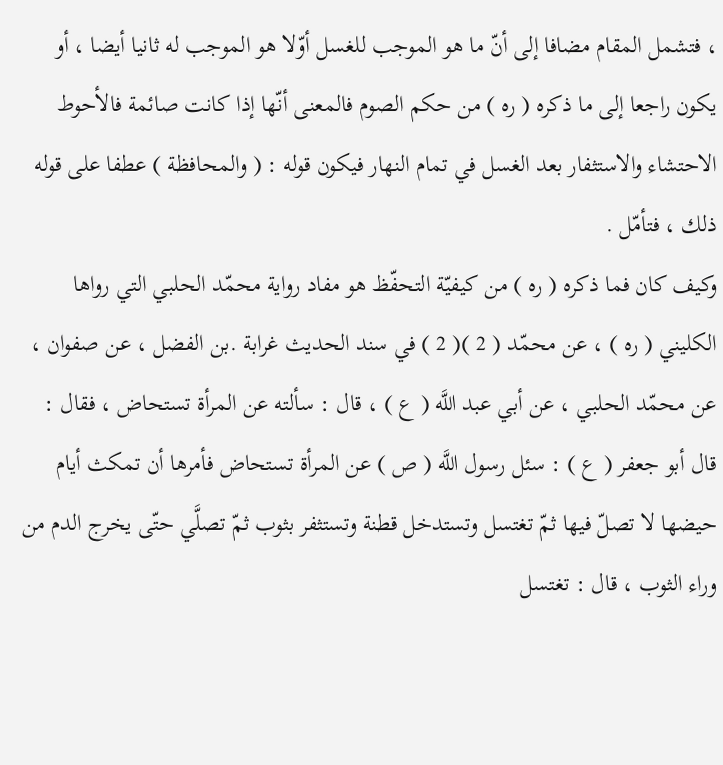، فتشمل المقام مضافا إلى أنّ ما هو الموجب للغسل أوّلا هو الموجب له ثانيا أيضا ، أو يكون راجعا إلى ما ذكره ( ره ) من حكم الصوم فالمعنى أنّها إذا كانت صائمة فالأحوط الاحتشاء والاستثفار بعد الغسل في تمام النهار فيكون قوله : ( والمحافظة ) عطفا على قوله ذلك ، فتأمّل .
وكيف كان فما ذكره ( ره ) من كيفيّة التحفّظ هو مفاد رواية محمّد الحلبي التي رواها الكليني ( ره ) ، عن محمّد ( 2 )( 2 ) في سند الحديث غرابة .بن الفضل ، عن صفوان ، عن محمّد الحلبي ، عن أبي عبد اللَّه ( ع ) ، قال : سألته عن المرأة تستحاض ، فقال : قال أبو جعفر ( ع ) : سئل رسول اللَّه ( ص ) عن المرأة تستحاض فأمرها أن تمكث أيام حيضها لا تصلّ فيها ثمّ تغتسل وتستدخل قطنة وتستثفر بثوب ثمّ تصلَّي حتّى يخرج الدم من وراء الثوب ، قال : تغتسل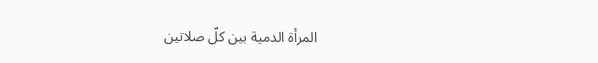المرأة الدمية بين كلّ صلاتين